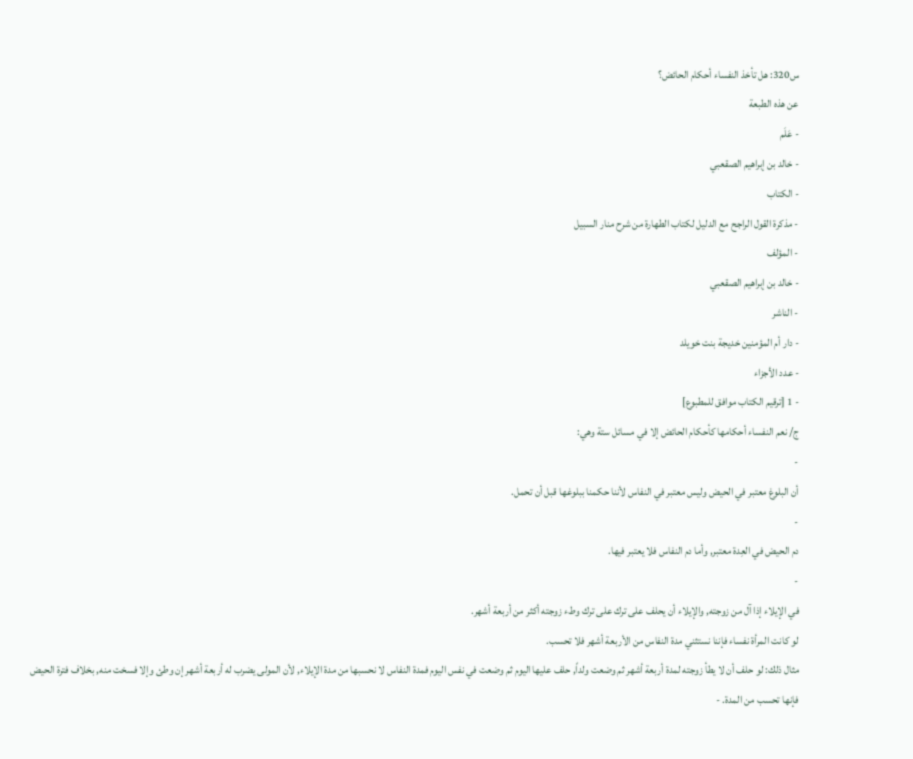س320: هل تأخذ النفساء أحكام الحائض؟
عن هذه الطبعة
- عَلَم
- خالد بن إبراهيم الصقعبي
- الكتاب
- مذكرة القول الراجح مع الدليل لكتاب الطهارة من شرح منار السبيل
- المؤلف
- خالد بن إبراهيم الصقعبي
- الناشر
- دار أم المؤمنين خديجة بنت خويلد
- عدد الأجزاء
- 1 [ترقيم الكتاب موافق للمطبوع]
ج/ نعم النفساء أحكامها كأحكام الحائض إلا في مسائل ستة وهي:
-
أن البلوغ معتبر في الحيض وليس معتبر في النفاس لأننا حكمنا ببلوغها قبل أن تحمل.
-
دم الحيض في العِدة معتبر, وأما دم النفاس فلا يعتبر فيها.
-
في الإيلاء إذا آل من زوجته, والإيلاء أن يحلف على ترك على ترك وطء زوجته أكثر من أربعة أشهر.
لو كانت المرأة نفساء فإننا نستثني مدة النفاس من الأربعة أشهر فلا تحسب.
مثال ذلك: لو حلف أن لا يطأ زوجته لمدة أربعة أشهر ثم وضعت ولداً, حلف عليها اليوم ثم وضعت في نفس اليوم فمدة النفاس لا نحسبها من مدة الإيلاء, لأن المولى يضرب له أربعة أشهر إن وطئ وإلا فسخت منه, بخلاف فترة الحيض فإنها تحسب من المدة. -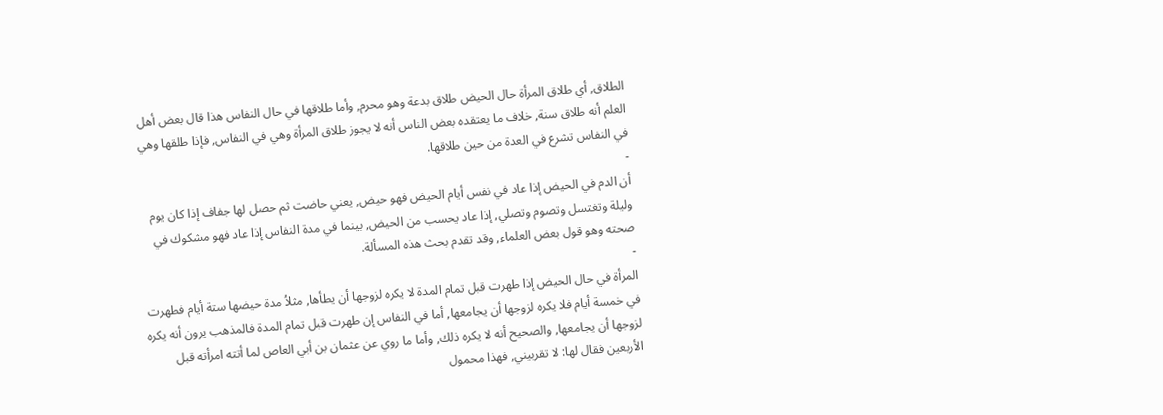الطلاق, أي طلاق المرأة حال الحيض طلاق بدعة وهو محرم, وأما طلاقها في حال النفاس هذا قال بعض أهل العلم أنه طلاق سنة, خلاف ما يعتقده بعض الناس أنه لا يجوز طلاق المرأة وهي في النفاس, فإذا طلقها وهي في النفاس تشرع في العدة من حين طلاقها.
-
أن الدم في الحيض إذا عاد في نفس أيام الحيض فهو حيض, يعني حاضت ثم حصل لها جفاف إذا كان يوم وليلة وتغتسل وتصوم وتصلي, إذا عاد يحسب من الحيض, بينما في مدة النفاس إذا عاد فهو مشكوك في صحته وهو قول بعض العلماء, وقد تقدم بحث هذه المسألة.
-
المرأة في حال الحيض إذا طهرت قبل تمام المدة لا يكره لزوجها أن يطأها, مثلاُ مدة حيضها ستة أيام فطهرت في خمسة أيام فلا يكره لزوجها أن يجامعها, أما في النفاس إن طهرت قبل تمام المدة فالمذهب يرون أنه يكره لزوجها أن يجامعها, والصحيح أنه لا يكره ذلك, وأما ما روي عن عثمان بن أبي العاص لما أتته امرأته قبل الأربعين فقال لها: لا تقربيني, فهذا محمول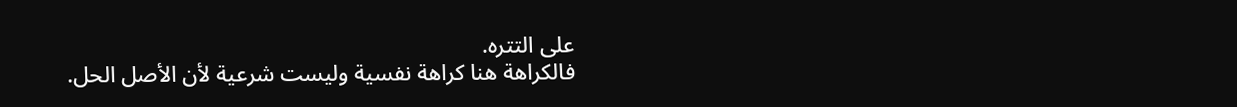على التتره.
فالكراهة هنا كراهة نفسية وليست شرعية لأن الأصل الحل.